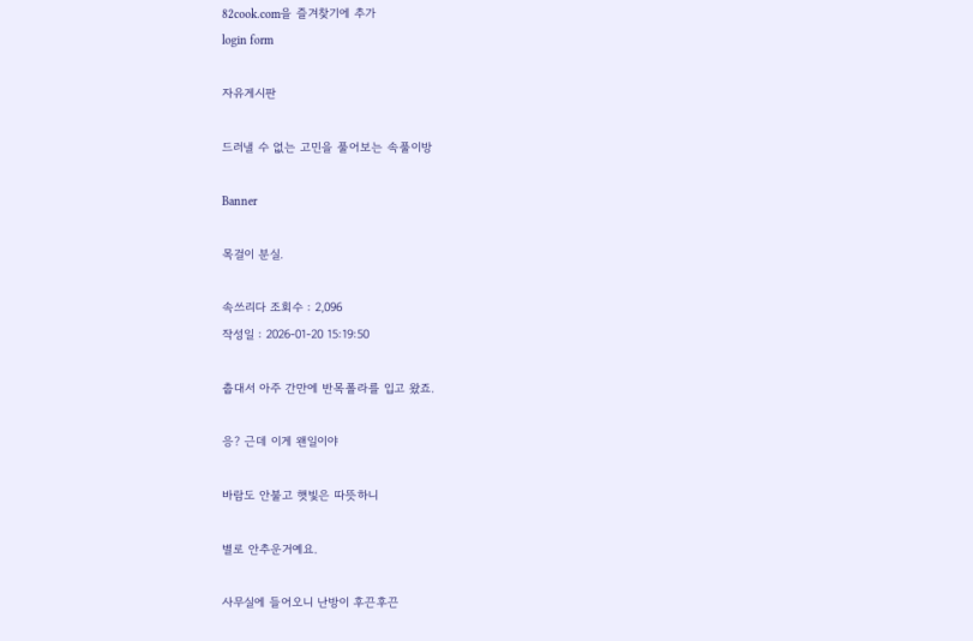82cook.com을 즐겨찾기에 추가
login form

자유게시판

드러낼 수 없는 고민을 풀어보는 속풀이방

Banner

목걸이 분실.

속쓰리다 조회수 : 2,096
작성일 : 2026-01-20 15:19:50

춥대서 아주 간만에 반목폴라를 입고 왔죠.

응? 근데 이게 왠일이야

바람도 안불고 햇빛은 따뜻하니

별로 안추운거예요.

사무실에 들어오니 난방이 후끈후끈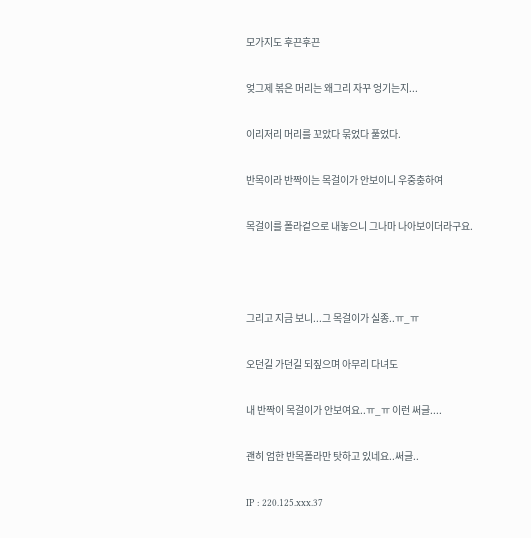모가지도 후끈후끈

엊그제 볶은 머리는 왜그리 자꾸 엉기는지...

이리저리 머리를 꼬았다 묶었다 풀었다.

반목이라 반짝이는 목걸이가 안보이니 우중충하여

목걸이를 폴라겉으로 내놓으니 그나마 나아보이더라구요.



그리고 지금 보니...그 목걸이가 실종..ㅠ_ㅠ

오던길 가던길 되짚으며 아무리 다녀도

내 반짝이 목걸이가 안보여요..ㅠ_ㅠ 이런 써글....

괜히 엄한 반목폴라만 탓하고 있네요..써글..

IP : 220.125.xxx.37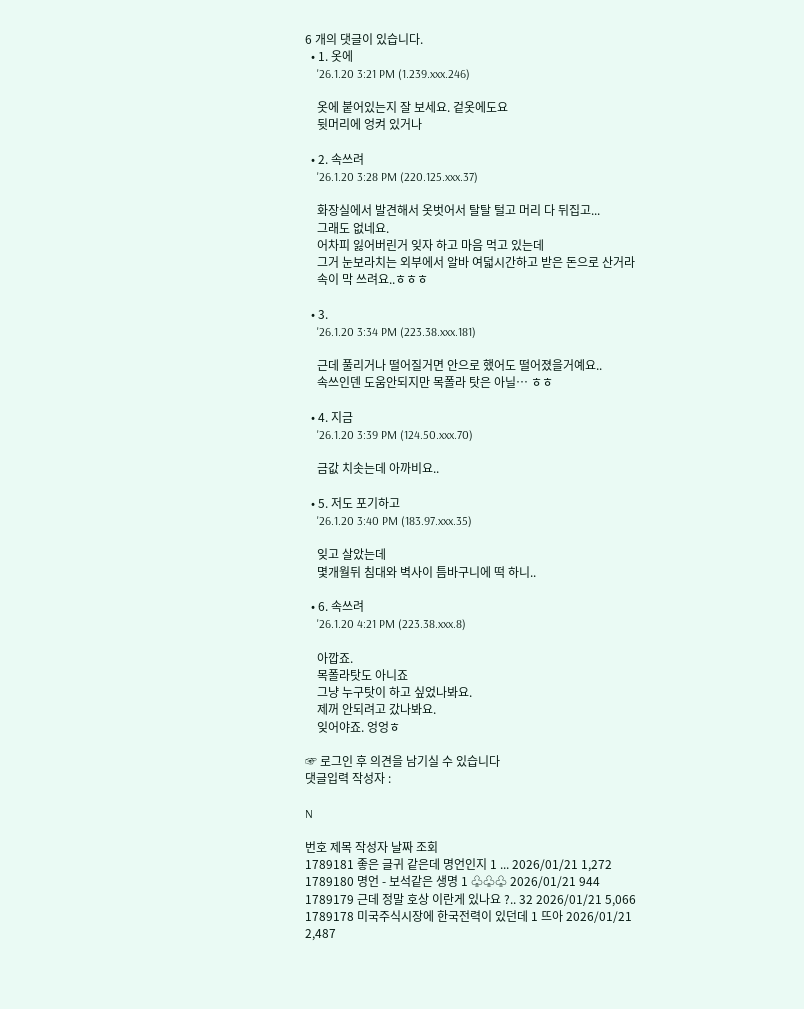6 개의 댓글이 있습니다.
  • 1. 옷에
    '26.1.20 3:21 PM (1.239.xxx.246)

    옷에 붙어있는지 잘 보세요. 겉옷에도요
    뒷머리에 엉켜 있거나

  • 2. 속쓰려
    '26.1.20 3:28 PM (220.125.xxx.37)

    화장실에서 발견해서 옷벗어서 탈탈 털고 머리 다 뒤집고...
    그래도 없네요.
    어차피 잃어버린거 잊자 하고 마음 먹고 있는데
    그거 눈보라치는 외부에서 알바 여덟시간하고 받은 돈으로 산거라
    속이 막 쓰려요..ㅎㅎㅎ

  • 3.
    '26.1.20 3:34 PM (223.38.xxx.181)

    근데 풀리거나 떨어질거면 안으로 했어도 떨어졌을거예요..
    속쓰인덴 도움안되지만 목폴라 탓은 아닐… ㅎㅎ

  • 4. 지금
    '26.1.20 3:39 PM (124.50.xxx.70)

    금값 치솟는데 아까비요..

  • 5. 저도 포기하고
    '26.1.20 3:40 PM (183.97.xxx.35)

    잊고 살았는데
    몇개월뒤 침대와 벽사이 틈바구니에 떡 하니..

  • 6. 속쓰려
    '26.1.20 4:21 PM (223.38.xxx.8)

    아깝죠.
    목폴라탓도 아니죠
    그냥 누구탓이 하고 싶었나봐요.
    제꺼 안되려고 갔나봐요.
    잊어야죠. 엉엉ㅎ

☞ 로그인 후 의견을 남기실 수 있습니다
댓글입력 작성자 :

N

번호 제목 작성자 날짜 조회
1789181 좋은 글귀 같은데 명언인지 1 ... 2026/01/21 1,272
1789180 명언 - 보석같은 생명 1 ♧♧♧ 2026/01/21 944
1789179 근데 정말 호상 이란게 있나요 ?.. 32 2026/01/21 5,066
1789178 미국주식시장에 한국전력이 있던데 1 뜨아 2026/01/21 2,487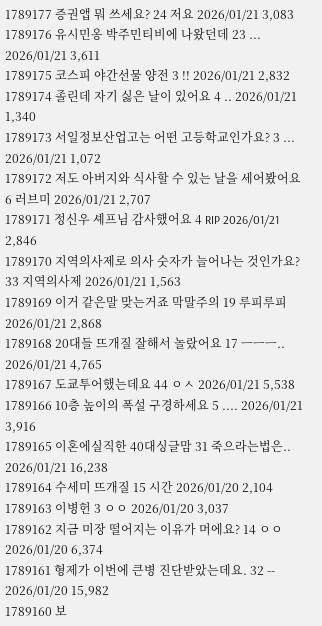1789177 증권앱 뭐 쓰세요? 24 저요 2026/01/21 3,083
1789176 유시민옹 박주민티비에 나왔던데 23 ... 2026/01/21 3,611
1789175 코스피 야간선물 양전 3 !! 2026/01/21 2,832
1789174 졸린데 자기 싫은 날이 있어요 4 .. 2026/01/21 1,340
1789173 서일정보산업고는 어떤 고등학교인가요? 3 ... 2026/01/21 1,072
1789172 저도 아버지와 식사할 수 있는 날을 세어봤어요 6 러브미 2026/01/21 2,707
1789171 정신우 셰프님 감사했어요 4 RIP 2026/01/21 2,846
1789170 지역의사제로 의사 숫자가 늘어나는 것인가요? 33 지역의사제 2026/01/21 1,563
1789169 이거 같은말 맞는거죠 막말주의 19 루피루피 2026/01/21 2,868
1789168 20대들 뜨개질 잘해서 놀랐어요 17 ㅡㅡㅡ.. 2026/01/21 4,765
1789167 도쿄투어했는데요 44 ㅇㅅ 2026/01/21 5,538
1789166 10층 높이의 폭설 구경하세요 5 .... 2026/01/21 3,916
1789165 이혼에실직한 40대싱글맘 31 죽으라는법은.. 2026/01/21 16,238
1789164 수세미 뜨개질 15 시간 2026/01/20 2,104
1789163 이병헌 3 ㅇㅇ 2026/01/20 3,037
1789162 지금 미장 떨어지는 이유가 머에요? 14 ㅇㅇ 2026/01/20 6,374
1789161 형제가 이번에 큰병 진단받았는데요. 32 -- 2026/01/20 15,982
1789160 보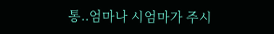통..엄마나 시엄마가 주시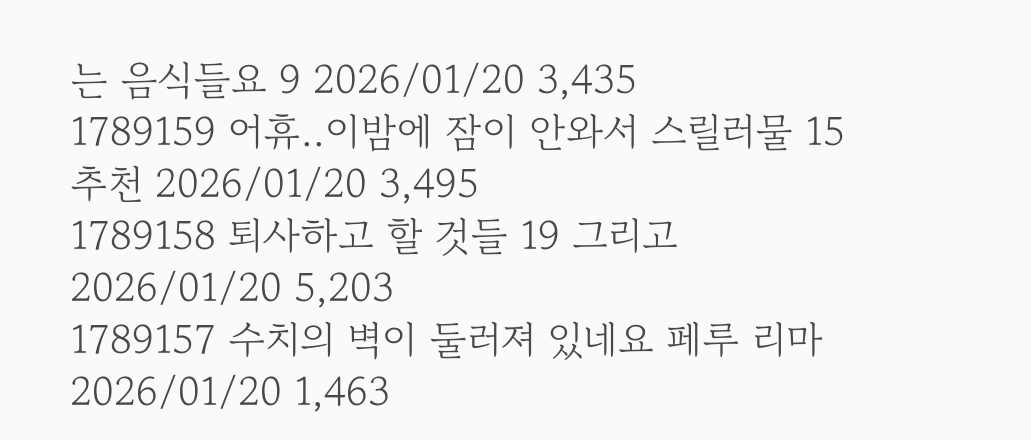는 음식들요 9 2026/01/20 3,435
1789159 어휴..이밤에 잠이 안와서 스릴러물 15 추천 2026/01/20 3,495
1789158 퇴사하고 할 것들 19 그리고 2026/01/20 5,203
1789157 수치의 벽이 둘러져 있네요 페루 리마 2026/01/20 1,463